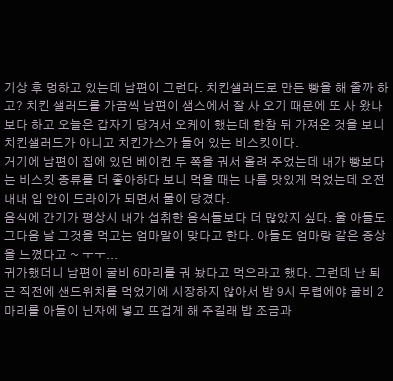기상 후 멍하고 있는데 남편이 그런다. 치킨샐러드로 만든 빵을 해 줄까 하고? 치킨 샐러드를 가끔씩 남편이 샘스에서 잘 사 오기 때문에 또 사 왔나 보다 하고 오늘은 갑자기 당겨서 오케이 했는데 한참 뒤 가져온 것을 보니 치킨샐러드가 아니고 치킨가스가 들어 있는 비스킷이다.
거기에 남편이 집에 있던 베이컨 두 쪽을 궈서 올려 주었는데 내가 빵보다는 비스킷 종류를 더 좋아하다 보니 먹을 때는 나름 맛있게 먹었는데 오전 내내 입 안이 드라이가 되면서 물이 당겼다.
음식에 간기가 평상시 내가 섭취한 음식들보다 더 많았지 싶다. 울 아들도 그다음 날 그것을 먹고는 엄마말이 맞다고 한다. 아들도 엄마랑 같은 증상을 느꼈다고 ~ ㅜㅜ...
귀가했더니 남편이 굴비 6마리를 궈 놨다고 먹으라고 했다. 그런데 난 퇴근 직전에 샌드위치를 먹었기에 시장하지 않아서 밤 9시 무렵에야 굴비 2마리를 아들이 닌자에 넣고 뜨겁게 해 주길래 밥 조금과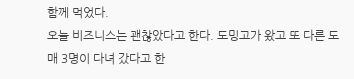함께 먹었다.
오늘 비즈니스는 괜찮았다고 한다. 도밍고가 왔고 또 다른 도매 3명이 다녀 갔다고 한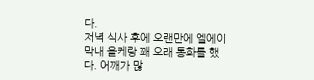다.
저녁 식사 후에 오랜만에 엘에이 막내 올케랑 꽤 오래 통화를 했다. 어깨가 많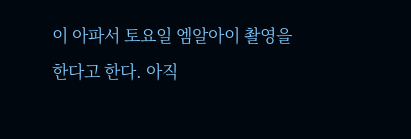이 아파서 토요일 엠알아이 촬영을 한다고 한다. 아직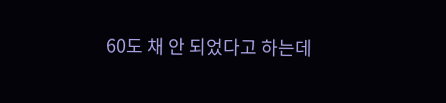60도 채 안 되었다고 하는데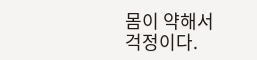몸이 약해서 걱정이다.